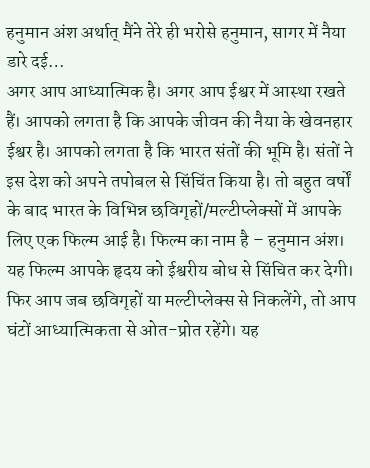हनुमान अंश अर्थात् मैंने तेरे ही भरोसे हनुमान, सागर में नैया डारे दई…
अगर आप आध्यात्मिक है। अगर आप ईश्वर में आस्था रखते हैं। आपको लगता है कि आपके जीवन की नैया के खेवनहार ईश्वर है। आपको लगता है कि भारत संतों की भूमि है। संतों ने इस देश को अपने तपोबल से सिंचिंत किया है। तो बहुत वर्षों के बाद भारत के विभिन्न छविगृहों/मल्टीप्लेक्सों में आपके लिए एक फिल्म आई है। फिल्म का नाम है – हनुमान अंश।
यह फिल्म आपके हृदय को ईश्वरीय बोध से सिंचित कर देगी। फिर आप जब छविगृहों या मल्टीप्लेक्स से निकलेंगे, तो आप घंटों आध्यात्मिकता से ओत-प्रोत रहेंगे। यह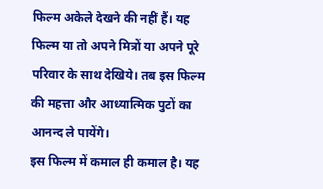फिल्म अकेले देखने की नहीं हैं। यह फिल्म या तो अपने मित्रों या अपने पूरे परिवार के साथ देखिये। तब इस फिल्म की महत्ता और आध्यात्मिक पुटों का आनन्द ले पायेंगे।
इस फिल्म में कमाल ही कमाल है। यह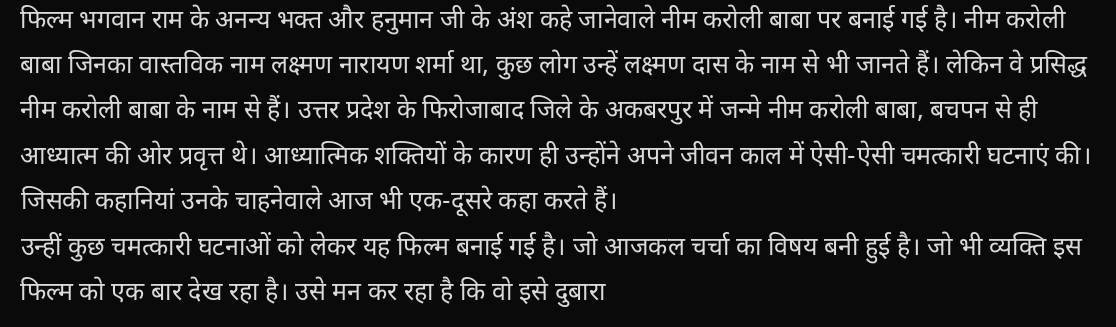फिल्म भगवान राम के अनन्य भक्त और हनुमान जी के अंश कहे जानेवाले नीम करोली बाबा पर बनाई गई है। नीम करोली बाबा जिनका वास्तविक नाम लक्ष्मण नारायण शर्मा था, कुछ लोग उन्हें लक्ष्मण दास के नाम से भी जानते हैं। लेकिन वे प्रसिद्ध नीम करोली बाबा के नाम से हैं। उत्तर प्रदेश के फिरोजाबाद जिले के अकबरपुर में जन्मे नीम करोली बाबा, बचपन से ही आध्यात्म की ओर प्रवृत्त थे। आध्यात्मिक शक्तियों के कारण ही उन्होंने अपने जीवन काल में ऐसी-ऐसी चमत्कारी घटनाएं की। जिसकी कहानियां उनके चाहनेवाले आज भी एक-दूसरे कहा करते हैं।
उन्हीं कुछ चमत्कारी घटनाओं को लेकर यह फिल्म बनाई गई है। जो आजकल चर्चा का विषय बनी हुई है। जो भी व्यक्ति इस फिल्म को एक बार देख रहा है। उसे मन कर रहा है कि वो इसे दुबारा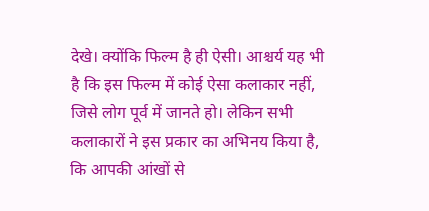देखे। क्योंकि फिल्म है ही ऐसी। आश्चर्य यह भी है कि इस फिल्म में कोई ऐसा कलाकार नहीं, जिसे लोग पूर्व में जानते हो। लेकिन सभी कलाकारों ने इस प्रकार का अभिनय किया है, कि आपकी आंखों से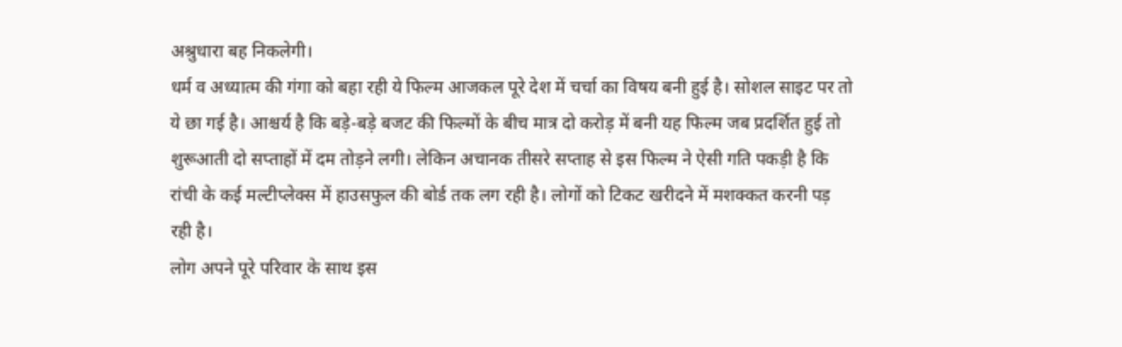अश्रुधारा बह निकलेगी।
धर्म व अध्यात्म की गंगा को बहा रही ये फिल्म आजकल पूरे देश में चर्चा का विषय बनी हुई है। सोशल साइट पर तो ये छा गई है। आश्चर्य है कि बड़े-बड़े बजट की फिल्मों के बीच मात्र दो करोड़ में बनी यह फिल्म जब प्रदर्शित हुई तो शुरूआती दो सप्ताहों में दम तोड़ने लगी। लेकिन अचानक तीसरे सप्ताह से इस फिल्म ने ऐसी गति पकड़ी है कि रांची के कई मल्टीप्लेक्स में हाउसफुल की बोर्ड तक लग रही है। लोगों को टिकट खरीदने में मशक्कत करनी पड़ रही है।
लोग अपने पूरे परिवार के साथ इस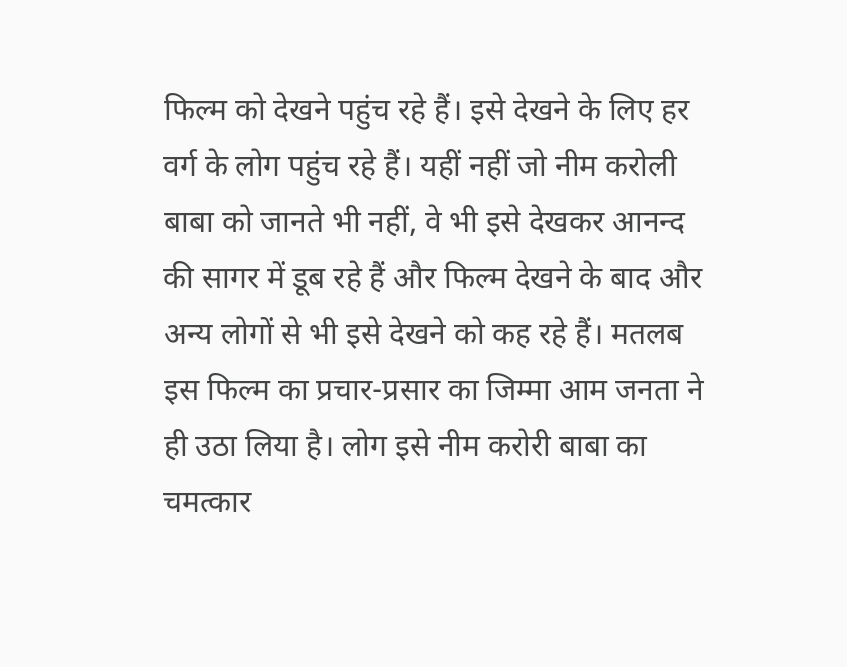फिल्म को देखने पहुंच रहे हैं। इसे देखने के लिए हर वर्ग के लोग पहुंच रहे हैं। यहीं नहीं जो नीम करोली बाबा को जानते भी नहीं, वे भी इसे देखकर आनन्द की सागर में डूब रहे हैं और फिल्म देखने के बाद और अन्य लोगों से भी इसे देखने को कह रहे हैं। मतलब इस फिल्म का प्रचार-प्रसार का जिम्मा आम जनता ने ही उठा लिया है। लोग इसे नीम करोरी बाबा का चमत्कार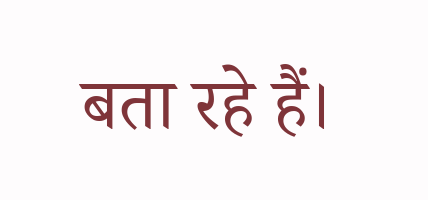बता रहे हैं।